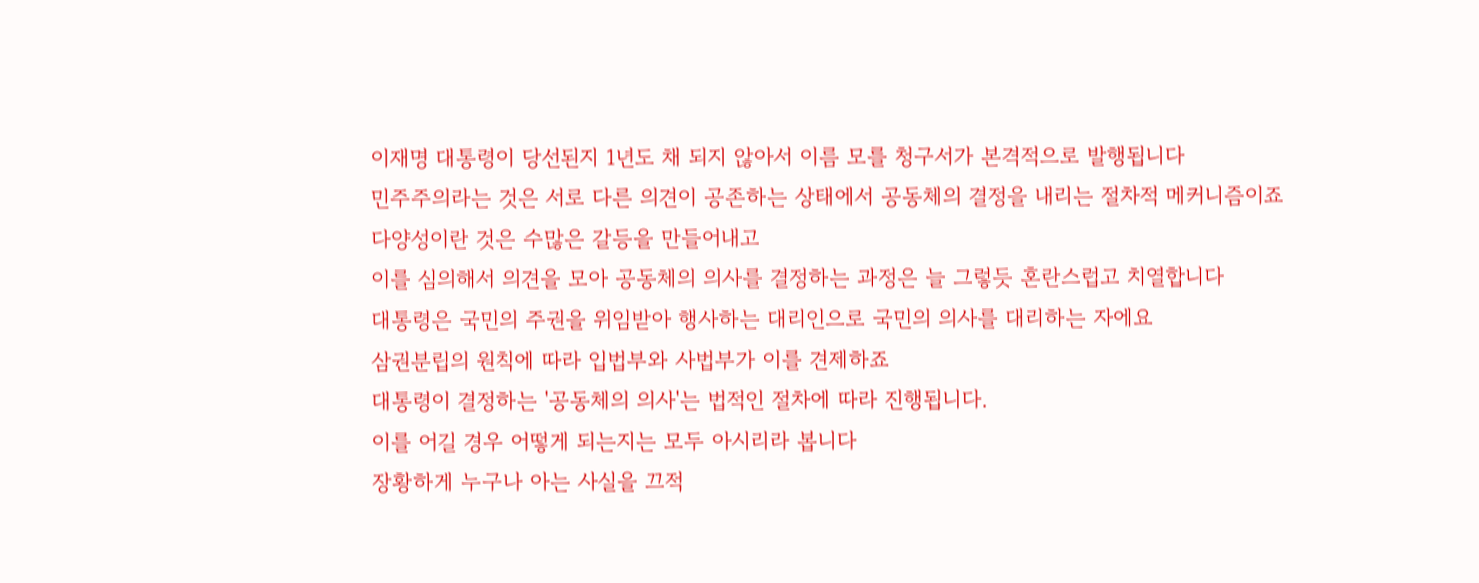이재명 대통령이 당선된지 1년도 채 되지 않아서 이름 모를 청구서가 본격적으로 발행됩니다
민주주의라는 것은 서로 다른 의견이 공존하는 상태에서 공동체의 결정을 내리는 절차적 메커니즘이죠
다양성이란 것은 수많은 갈등을 만들어내고
이를 심의해서 의견을 모아 공동체의 의사를 결정하는 과정은 늘 그렇듯 혼란스럽고 치열합니다
대통령은 국민의 주권을 위임받아 행사하는 대리인으로 국민의 의사를 대리하는 자에요
삼권분립의 원칙에 따라 입법부와 사법부가 이를 견제하죠
대통령이 결정하는 '공동체의 의사'는 법적인 절차에 따라 진행됩니다.
이를 어길 경우 어떻게 되는지는 모두 아시리라 봅니다
장황하게 누구나 아는 사실을 끄적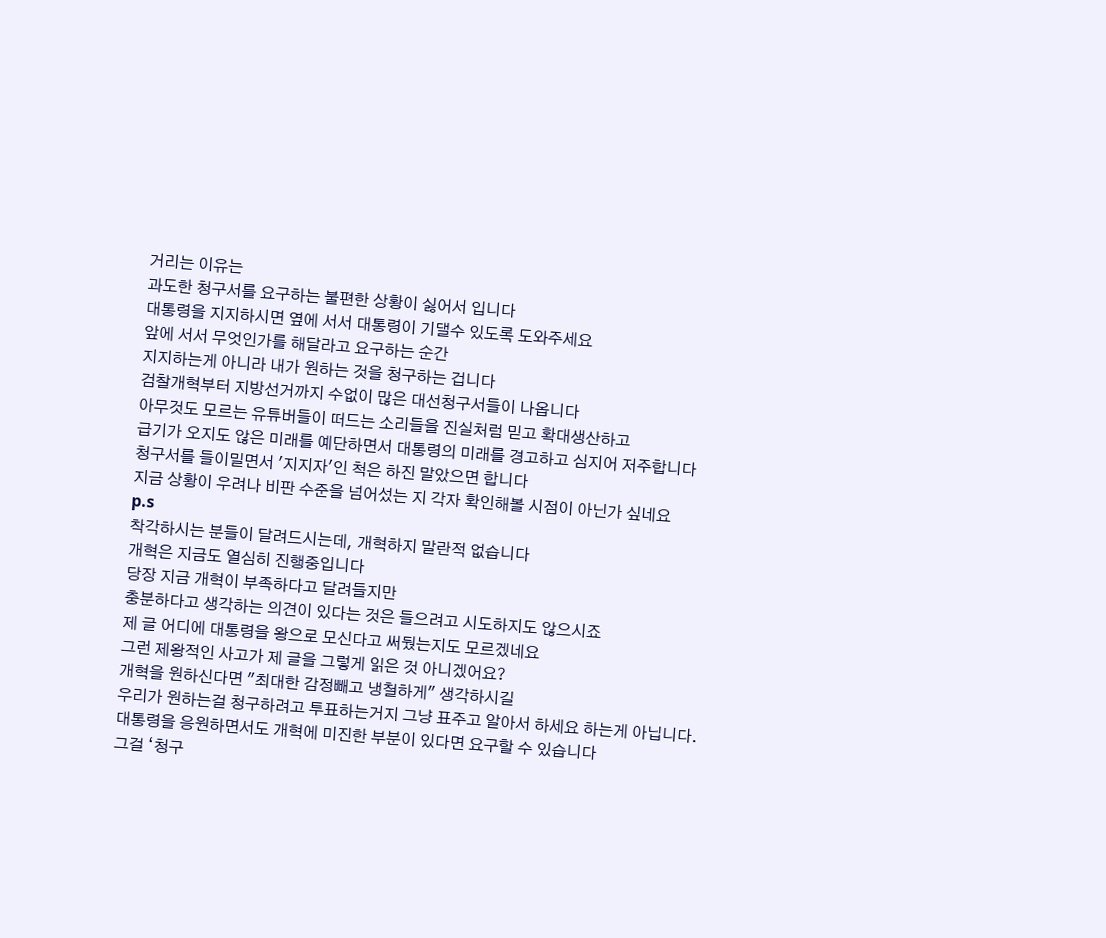거리는 이유는
과도한 청구서를 요구하는 불편한 상황이 싫어서 입니다
대통령을 지지하시면 옆에 서서 대통령이 기댈수 있도록 도와주세요
앞에 서서 무엇인가를 해달라고 요구하는 순간
지지하는게 아니라 내가 원하는 것을 청구하는 겁니다
검찰개혁부터 지방선거까지 수없이 많은 대선청구서들이 나옵니다
아무것도 모르는 유튜버들이 떠드는 소리들을 진실처럼 믿고 확대생산하고
급기가 오지도 않은 미래를 예단하면서 대통령의 미래를 경고하고 심지어 저주합니다
청구서를 들이밀면서 '지지자'인 척은 하진 말았으면 합니다
지금 상황이 우려나 비판 수준을 넘어섰는 지 각자 확인해볼 시점이 아닌가 싶네요
p.s
착각하시는 분들이 달려드시는데, 개혁하지 말란적 없습니다
개혁은 지금도 열심히 진행중입니다
당장 지금 개혁이 부족하다고 달려들지만
충분하다고 생각하는 의견이 있다는 것은 들으려고 시도하지도 않으시죠
제 글 어디에 대통령을 왕으로 모신다고 써뒀는지도 모르겠네요
그런 제왕적인 사고가 제 글을 그렇게 읽은 것 아니겠어요?
개혁을 원하신다면 "최대한 감정빼고 냉철하게" 생각하시길
우리가 원하는걸 청구하려고 투표하는거지 그냥 표주고 알아서 하세요 하는게 아닙니다.
대통령을 응원하면서도 개혁에 미진한 부분이 있다면 요구할 수 있습니다
그걸 ‘청구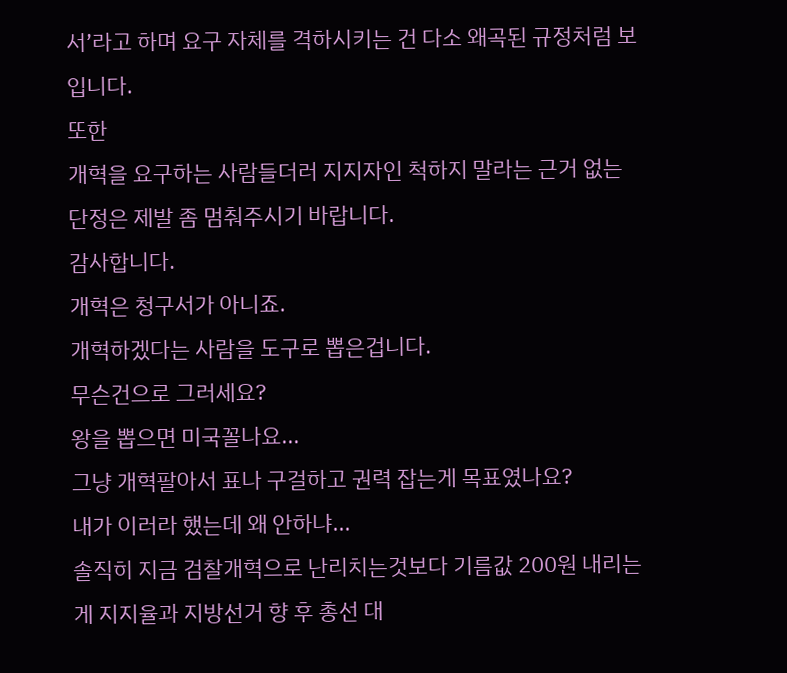서’라고 하며 요구 자체를 격하시키는 건 다소 왜곡된 규정처럼 보입니다.
또한
개혁을 요구하는 사람들더러 지지자인 척하지 말라는 근거 없는 단정은 제발 좀 멈춰주시기 바랍니다.
감사합니다.
개혁은 청구서가 아니죠.
개혁하겠다는 사람을 도구로 뽑은겁니다.
무슨건으로 그러세요?
왕을 뽑으면 미국꼴나요...
그냥 개혁팔아서 표나 구걸하고 권력 잡는게 목표였나요?
내가 이러라 했는데 왜 안하냐...
솔직히 지금 검찰개혁으로 난리치는것보다 기름값 200원 내리는게 지지율과 지방선거 향 후 총선 대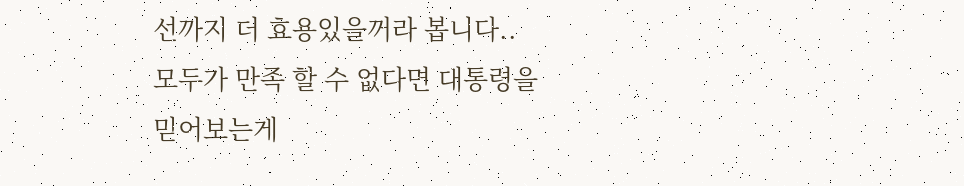선까지 더 효용있을꺼라 봅니다..
모두가 만족 할 수 없다면 대통령을 믿어보는게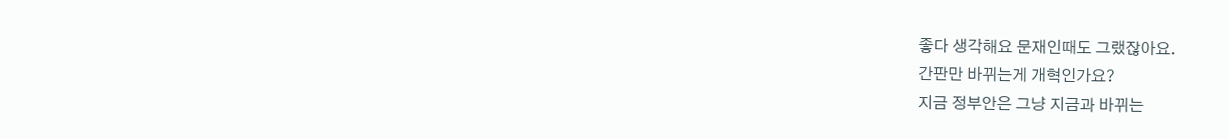좋다 생각해요 문재인때도 그랬잖아요.
간판만 바뀌는게 개혁인가요?
지금 정부안은 그냥 지금과 바뀌는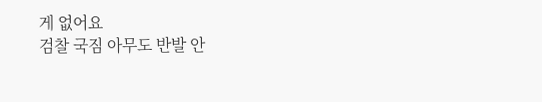게 없어요
검찰 국짐 아무도 반발 안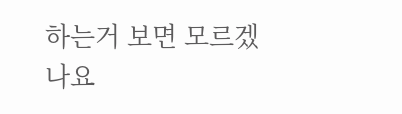하는거 보면 모르겠나요